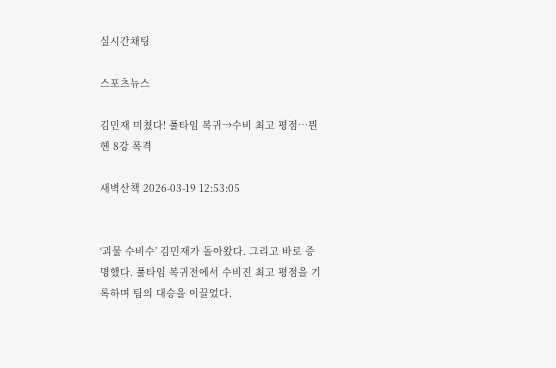실시간채팅

스포츠뉴스

김민재 미쳤다! 풀타임 복귀→수비 최고 평점…뮌헨 8강 폭격

새벽산책 2026-03-19 12:53:05


‘괴물 수비수’ 김민재가 돌아왔다. 그리고 바로 증명했다. 풀타임 복귀전에서 수비진 최고 평점을 기록하며 팀의 대승을 이끌었다.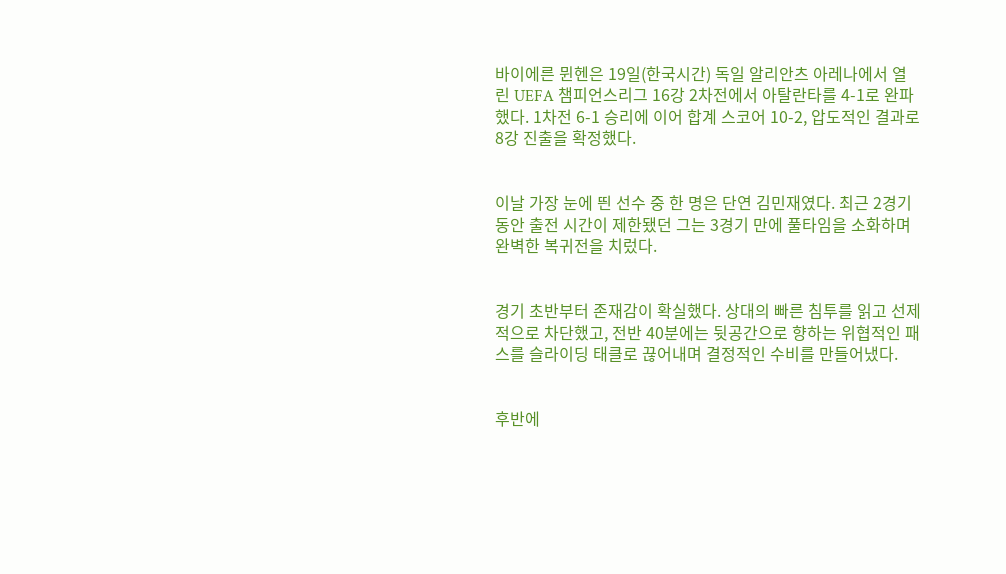바이에른 뮌헨은 19일(한국시간) 독일 알리안츠 아레나에서 열린 UEFA 챔피언스리그 16강 2차전에서 아탈란타를 4-1로 완파했다. 1차전 6-1 승리에 이어 합계 스코어 10-2, 압도적인 결과로 8강 진출을 확정했다.


이날 가장 눈에 띈 선수 중 한 명은 단연 김민재였다. 최근 2경기 동안 출전 시간이 제한됐던 그는 3경기 만에 풀타임을 소화하며 완벽한 복귀전을 치렀다.


경기 초반부터 존재감이 확실했다. 상대의 빠른 침투를 읽고 선제적으로 차단했고, 전반 40분에는 뒷공간으로 향하는 위협적인 패스를 슬라이딩 태클로 끊어내며 결정적인 수비를 만들어냈다.


후반에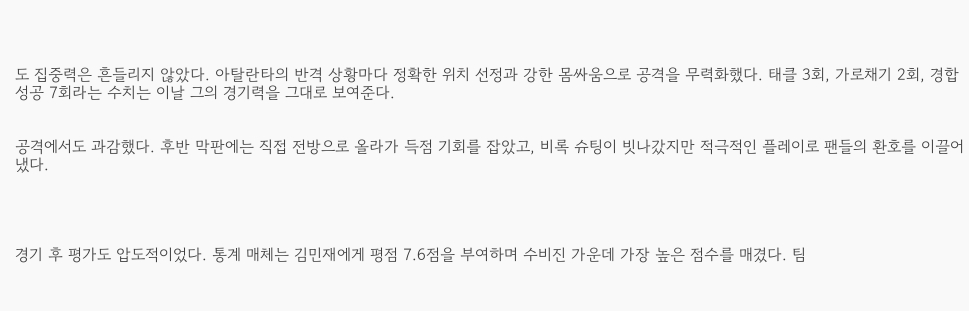도 집중력은 흔들리지 않았다. 아탈란타의 반격 상황마다 정확한 위치 선정과 강한 몸싸움으로 공격을 무력화했다. 태클 3회, 가로채기 2회, 경합 성공 7회라는 수치는 이날 그의 경기력을 그대로 보여준다.


공격에서도 과감했다. 후반 막판에는 직접 전방으로 올라가 득점 기회를 잡았고, 비록 슈팅이 빗나갔지만 적극적인 플레이로 팬들의 환호를 이끌어냈다.




경기 후 평가도 압도적이었다. 통계 매체는 김민재에게 평점 7.6점을 부여하며 수비진 가운데 가장 높은 점수를 매겼다. 팀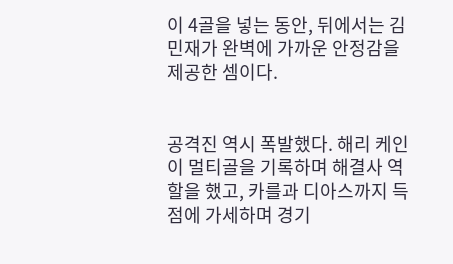이 4골을 넣는 동안, 뒤에서는 김민재가 완벽에 가까운 안정감을 제공한 셈이다.


공격진 역시 폭발했다. 해리 케인이 멀티골을 기록하며 해결사 역할을 했고, 카를과 디아스까지 득점에 가세하며 경기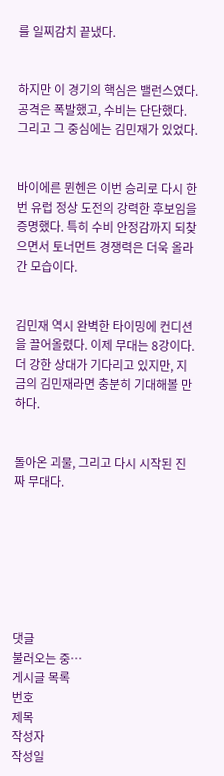를 일찌감치 끝냈다.


하지만 이 경기의 핵심은 밸런스였다. 공격은 폭발했고, 수비는 단단했다. 그리고 그 중심에는 김민재가 있었다.


바이에른 뮌헨은 이번 승리로 다시 한 번 유럽 정상 도전의 강력한 후보임을 증명했다. 특히 수비 안정감까지 되찾으면서 토너먼트 경쟁력은 더욱 올라간 모습이다.


김민재 역시 완벽한 타이밍에 컨디션을 끌어올렸다. 이제 무대는 8강이다. 더 강한 상대가 기다리고 있지만, 지금의 김민재라면 충분히 기대해볼 만하다.


돌아온 괴물, 그리고 다시 시작된 진짜 무대다.







댓글
불러오는 중…
게시글 목록
번호
제목
작성자
작성일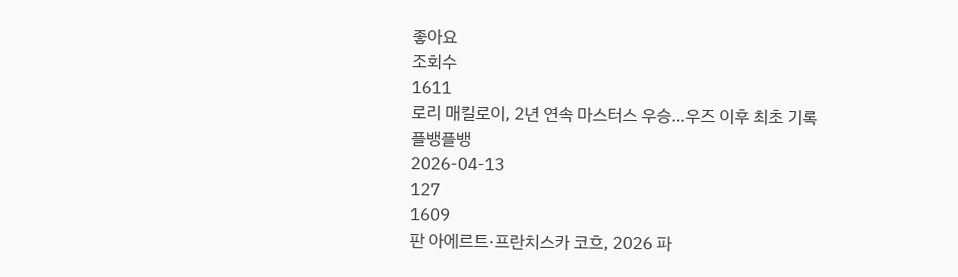좋아요
조회수
1611
로리 매킬로이, 2년 연속 마스터스 우승…우즈 이후 최초 기록
플뱅플뱅
2026-04-13
127
1609
판 아에르트·프란치스카 코흐, 2026 파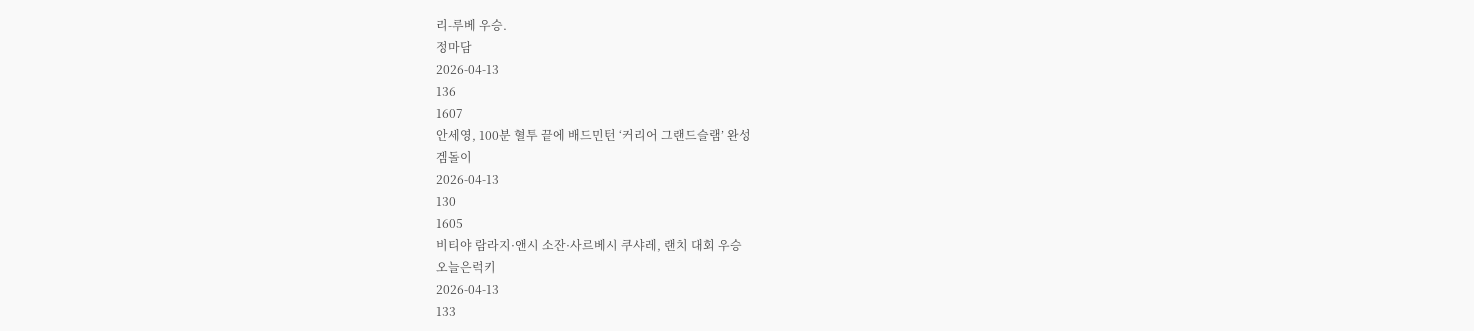리-루베 우승.
정마담
2026-04-13
136
1607
안세영, 100분 혈투 끝에 배드민턴 ‘커리어 그랜드슬램’ 완성
겜돌이
2026-04-13
130
1605
비티야 람라지·앤시 소잔·사르베시 쿠샤레, 랜치 대회 우승
오늘은럭키
2026-04-13
133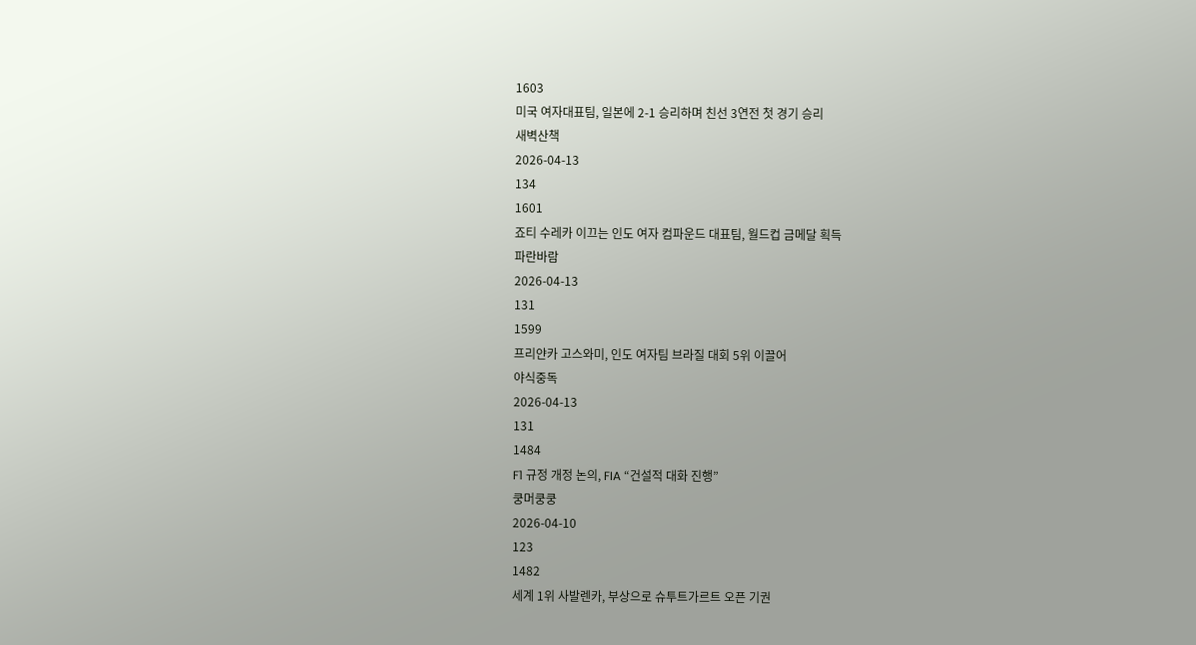1603
미국 여자대표팀, 일본에 2-1 승리하며 친선 3연전 첫 경기 승리
새벽산책
2026-04-13
134
1601
죠티 수레카 이끄는 인도 여자 컴파운드 대표팀, 월드컵 금메달 획득
파란바람
2026-04-13
131
1599
프리얀카 고스와미, 인도 여자팀 브라질 대회 5위 이끌어
야식중독
2026-04-13
131
1484
F1 규정 개정 논의, FIA “건설적 대화 진행”
쿵머쿵쿵
2026-04-10
123
1482
세계 1위 사발렌카, 부상으로 슈투트가르트 오픈 기권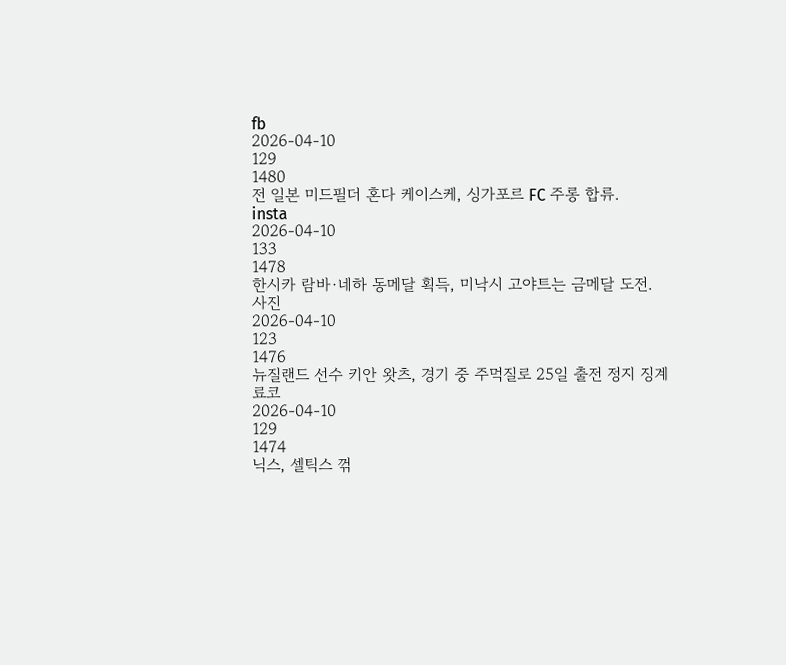fb
2026-04-10
129
1480
전 일본 미드필더 혼다 케이스케, 싱가포르 FC 주롱 합류.
insta
2026-04-10
133
1478
한시카 람바·네하 동메달 획득, 미낙시 고야트는 금메달 도전.
사진
2026-04-10
123
1476
뉴질랜드 선수 키안 왓츠, 경기 중 주먹질로 25일 출전 정지 징계
료코
2026-04-10
129
1474
닉스, 셀틱스 꺾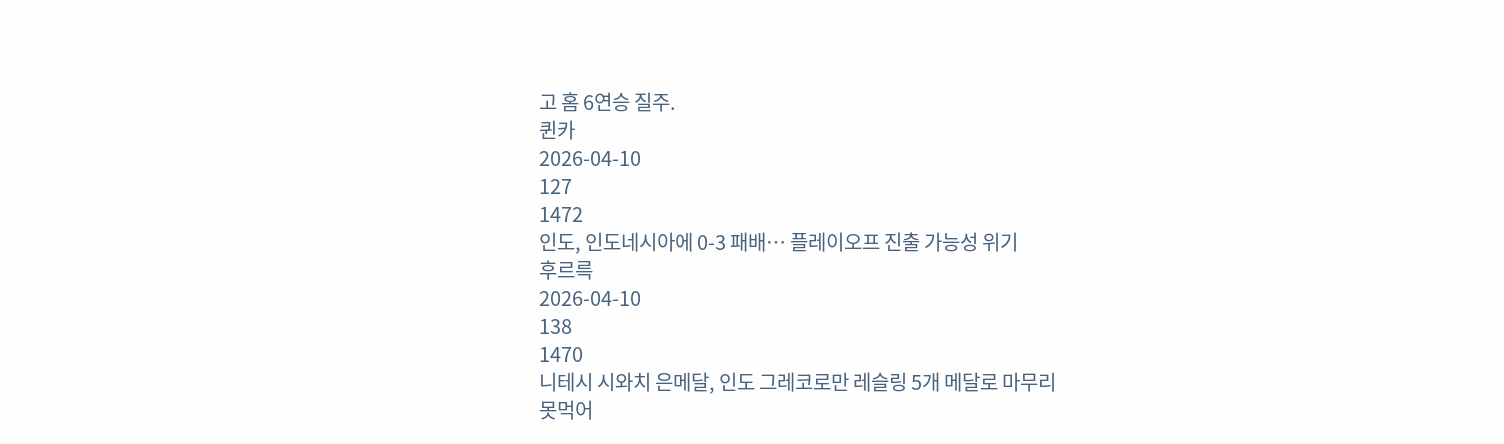고 홈 6연승 질주.
퀸카
2026-04-10
127
1472
인도, 인도네시아에 0-3 패배… 플레이오프 진출 가능성 위기
후르륵
2026-04-10
138
1470
니테시 시와치 은메달, 인도 그레코로만 레슬링 5개 메달로 마무리
못먹어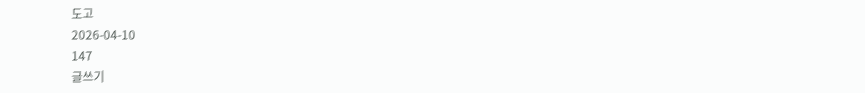도고
2026-04-10
147
글쓰기